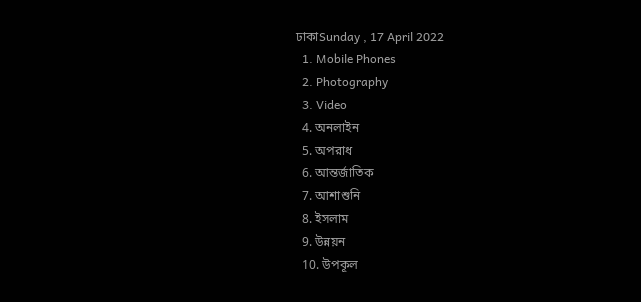ঢাকাSunday , 17 April 2022
  1. Mobile Phones
  2. Photography
  3. Video
  4. অনলাইন
  5. অপরাধ
  6. আন্তর্জাতিক
  7. আশাশুনি
  8. ইসলাম
  9. উন্নয়ন
  10. উপকূল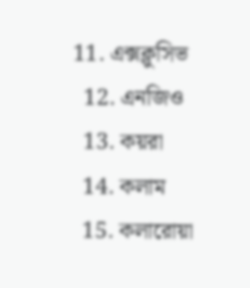11. এক্সক্লুসিভ
  12. এনজিও
  13. কয়রা
  14. কলাম
  15. কলারোয়া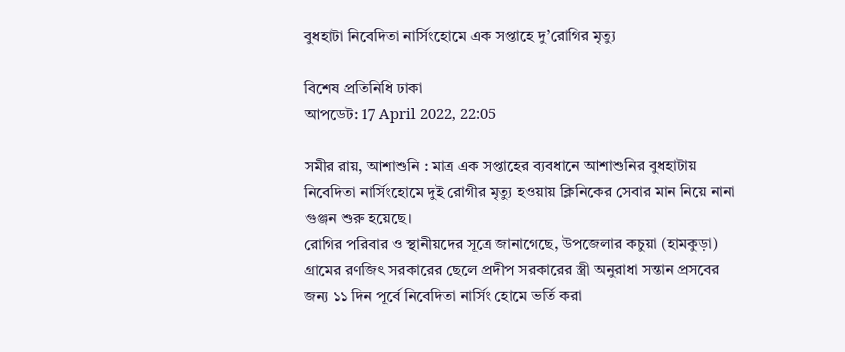বুধহাটা নিবেদিতা নার্সিংহোমে এক সপ্তাহে দু’রোগির মৃত্যু

বিশেষ প্রতিনিধি ঢাকা
আপডেট: 17 April 2022, 22:05

সমীর রায়, আশাশুনি : মাত্র এক সপ্তাহের ব্যবধানে আশাশুনির বুধহাটায় নিবেদিতা নার্সিংহোমে দুই রোগীর মৃত্যু হওয়ায় ক্লিনিকের সেবার মান নিয়ে নানা গুঞ্জন শুরু হয়েছে।
রোগির পরিবার ও স্থানীয়দের সূত্রে জানাগেছে, উপজেলার কচুয়া (হামকুড়া) গ্রামের রণজিৎ সরকারের ছেলে প্রদীপ সরকারের স্ত্রী অনুরাধা সন্তান প্রসবের জন্য ১১ দিন পূর্বে নিবেদিতা নার্সিং হোমে ভর্তি করা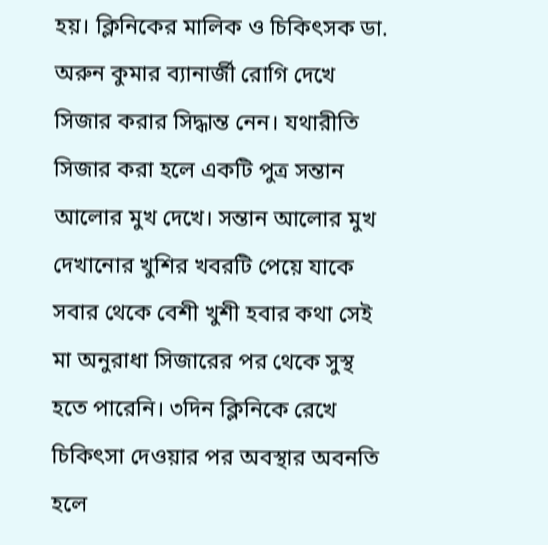হয়। ক্লিনিকের মালিক ও চিকিৎসক ডা. অরুন কুমার ব্যানার্জী রোগি দেখে সিজার করার সিদ্ধান্ত নেন। যথারীতি সিজার করা হলে একটি পুত্র সন্তান আলোর মুখ দেখে। সন্তান আলোর মুখ দেখানোর খুশির খবরটি পেয়ে যাকে সবার থেকে বেশী খুশী হবার কথা সেই মা অনুরাধা সিজারের পর থেকে সুস্থ হতে পারেনি। ৩দিন ক্লিনিকে রেখে চিকিৎসা দেওয়ার পর অবস্থার অবনতি হলে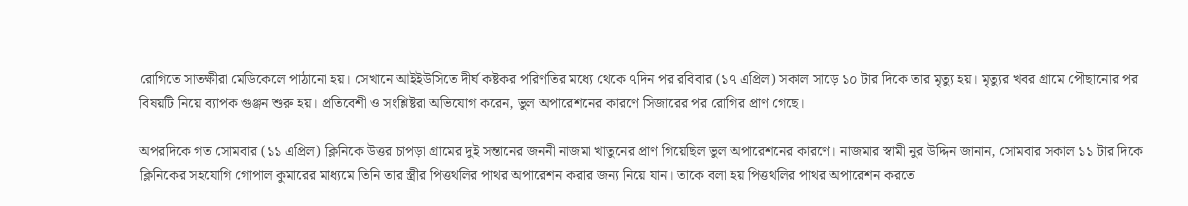রোগিতে সাতক্ষীরা মেডিকেলে পাঠানো হয়। সেখানে আইইউসিতে দীর্ঘ কষ্টকর পরিণতির মধ্যে থেকে ৭দিন পর রবিবার (১৭ এপ্রিল) সকাল সাড়ে ১০ টার দিকে তার মৃত্যু হয়। মৃত্যুর খবর গ্রামে পৌছানোর পর বিষয়টি নিয়ে ব্যাপক গুঞ্জন শুরু হয়। প্রতিবেশী ও সংশ্লিষ্টরা অভিযোগ করেন, ভুল অপারেশনের কারণে সিজারের পর রোগির প্রাণ গেছে।

অপরদিকে গত সোমবার (১১ এপ্রিল) ক্লিনিকে উত্তর চাপড়া গ্রামের দুই সন্তানের জননী নাজমা খাতুনের প্রাণ গিয়েছিল ভুল অপারেশনের কারণে। নাজমার স্বামী নুর উদ্দিন জানান, সোমবার সকাল ১১ টার দিকে ক্লিনিকের সহযোগি গোপাল কুমারের মাধ্যমে তিনি তার স্ত্রীর পিত্তথলির পাথর অপারেশন করার জন্য নিয়ে যান। তাকে বলা হয় পিত্তথলির পাথর অপারেশন করতে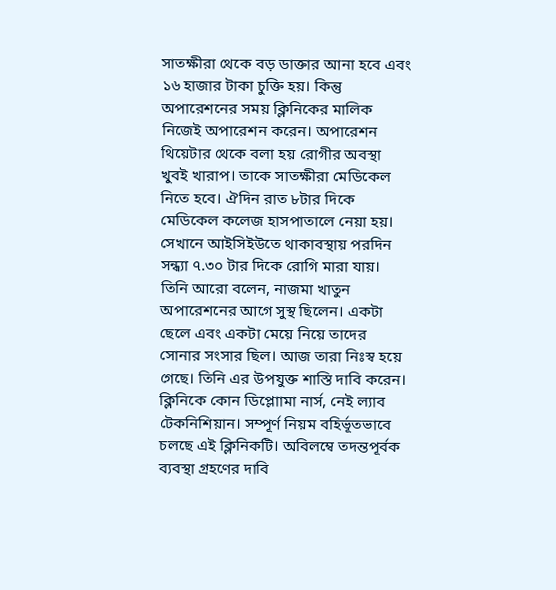সাতক্ষীরা থেকে বড় ডাক্তার আনা হবে এবং ১৬ হাজার টাকা চুক্তি হয়। কিন্তু অপারেশনের সময় ক্লিনিকের মালিক নিজেই অপারেশন করেন। অপারেশন থিয়েটার থেকে বলা হয় রোগীর অবস্থা খুবই খারাপ। তাকে সাতক্ষীরা মেডিকেল নিতে হবে। ঐদিন রাত ৮টার দিকে মেডিকেল কলেজ হাসপাতালে নেয়া হয়। সেখানে আইসিইউতে থাকাবস্থায় পরদিন সন্ধ্যা ৭.৩০ টার দিকে রোগি মারা যায়। তিনি আরো বলেন, নাজমা খাতুন অপারেশনের আগে সুস্থ ছিলেন। একটা ছেলে এবং একটা মেয়ে নিয়ে তাদের সোনার সংসার ছিল। আজ তারা নিঃস্ব হয়ে গেছে। তিনি এর উপযুক্ত শাস্তি দাবি করেন। ক্লিনিকে কোন ডিপ্লোামা নার্স, নেই ল্যাব টেকনিশিয়ান। সম্পূর্ণ নিয়ম বহির্ভূতভাবে চলছে এই ক্লিনিকটি। অবিলম্বে তদন্তপূর্বক ব্যবস্থা গ্রহণের দাবি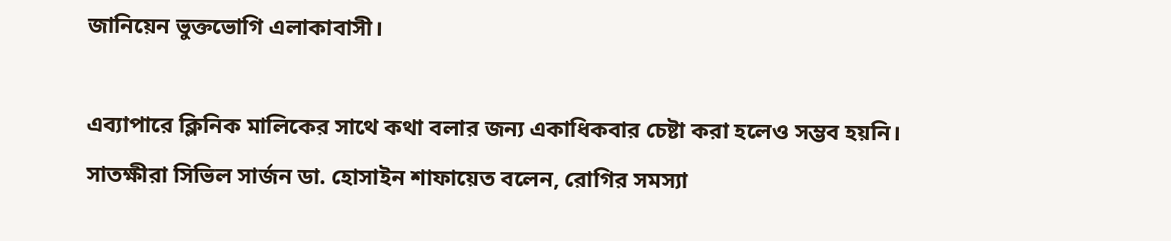জানিয়েন ভুক্তভোগি এলাকাবাসী।

এব্যাপারে ক্লিনিক মালিকের সাথে কথা বলার জন্য একাধিকবার চেষ্টা করা হলেও সম্ভব হয়নি।
সাতক্ষীরা সিভিল সার্জন ডা. হোসাইন শাফায়েত বলেন, রোগির সমস্যা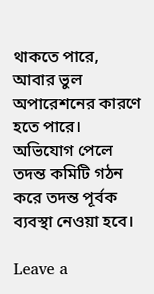থাকতে পারে, আবার ভুল অপারেশনের কারণে হতে পারে। অভিযোগ পেলে তদন্ত কমিটি গঠন করে তদন্ত পূর্বক ব্যবস্থা নেওয়া হবে।

Leave a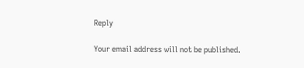Reply

Your email address will not be published.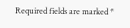Required fields are marked *